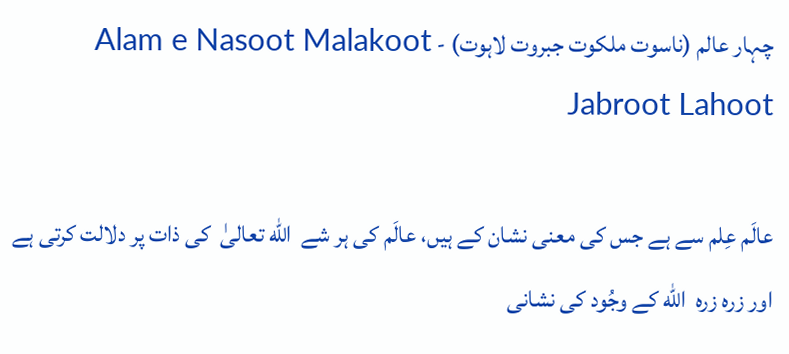چہار عالم (ناسوت ملکوت جبروت لاہوت) - Alam e Nasoot Malakoot Jabroot Lahoot

عالَم عِلم سے ہے جس کی معنی نشان کے ہیں، عالَم کی ہر شے  الله تعالیٰ  کی ذات پر دلالت کرتی ہے اور زرہ زرہ  الله کے وجُود کی نشانی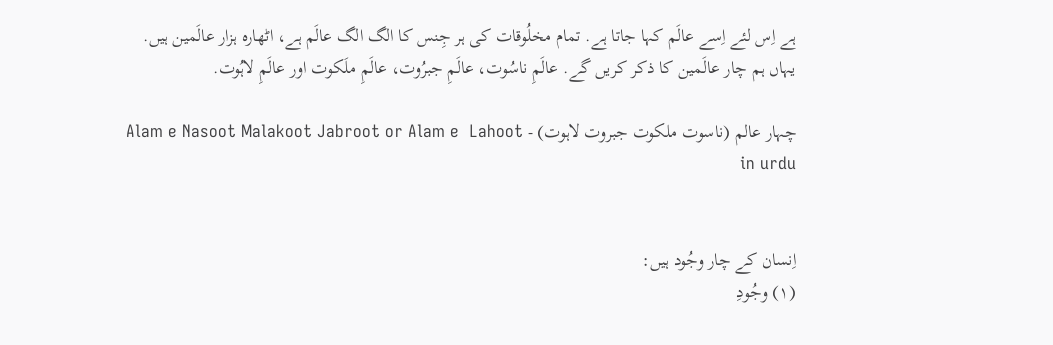ہے اِس لئے اِسے عالَم کہا جاتا ہے. تمام مخلُوقات کی ہر جِنس کا الگ الگ عالَم ہے، اٹھارہ ہزار عالَمین ہیں. یہاں ہم چار عالَمین کا ذکر کریں گے. عالَمِ ناسُوت، عالَمِ جبرُوت، عالَمِ ملَکوت اور عالَمِ لاہُوت.

چہار عالم (ناسوت ملکوت جبروت لاہوت) - Alam e Nasoot Malakoot Jabroot or Alam e  Lahoot in urdu


اِنسان کے چار وجُود ہیں:
(١) وجُودِ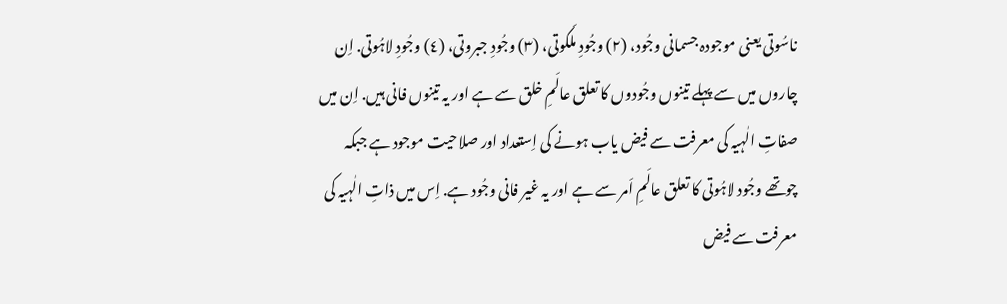ناسُوتی یعنی موجودہ جسمانی وجُود، (٢) وجُودِ ملَکوتی، (٣) وجُودِ جبروتی، (٤) وجُودِ لاہُوتی. اِن چاروں میں سے پہلے تینوں وجُودوں کا تعلق عالَمِ خلق سے ہے اور یہ تینوں فانی ہیں. اِن میں صفاتِ الٰہیہ کی معرفت سے فیض یاب ہونے کی اِستعداد اور صلاحیت موجود ہے جبکہ چوتھے وجُود لاہُوتی کا تعلق عالَمِ اَمر سے ہے اور یہ غیر فانی وجُود ہے. اِس میں ذاتِ الٰہیہ کی معرفت سے فیض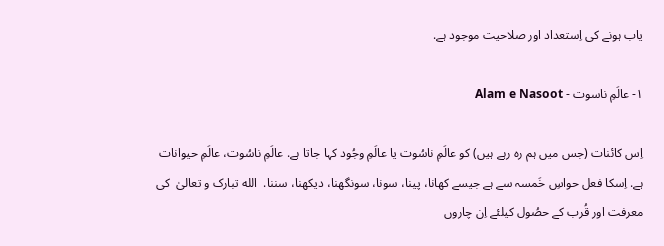یاب ہونے کی اِستعداد اور صلاحیت موجود ہے.

١- عالَمِ ناسوت - Alam e Nasoot

اِس کائنات (جس میں ہم رہ رہے ہیں) کو عالَمِ ناسُوت یا عالَمِ وجُود کہا جاتا ہے. عالَمِ ناسُوت، عالَمِ حیوانات ہے. اِسکا فعل حواسِ خَمسہ سے ہے جیسے کھانا، پینا، سونا، سونگھنا، دیکھنا، سننا.  الله تبارک و تعالیٰ  کی معرفت اور قُرب کے حصُول کیلئے اِن چاروں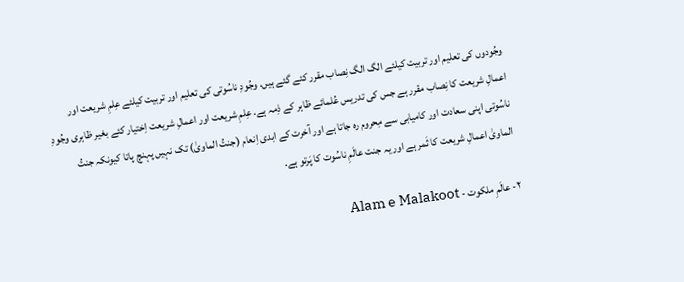وجُودوں کی تعلیم اور تربیت کیلئے الگ الگ نِصاب مقرر کئے گئے ہیں. وجُودِ ناسُوتی کی تعلیم اور تربیت کیلئے عِلمِ شریعت اور اعمالِ شریعت کا نِصاب مقرر ہے جس کی تدریس عُلمائے ظاہر کے ذِمہ ہے. عِلمِ شریعت اور اعمالِ شریعت اِختیار کئے بغیر ظاہری وجُودِ ناسُوتی اپنی سعادت اور کامیابی سے مِحروم رہ جاتا ہے اور آخرت کے ابدی اِنعام (جنتُ الماویٰ) تک نہیں پہنچ پاتا کیونکہ جنتُ الماویٰ اعمالِ شریعت کا ثَمر ہے اور یہ جنت عالَمِ ناسُوت کا پَرتو ہے.

٢- عالَمِ ملکوت - Alam e Malakoot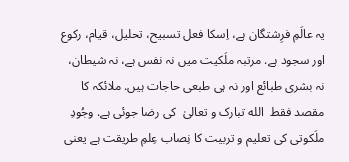یہ عالَمِ فرِشتگان ہے، اِسکا فعل تسبیح، تحلیل، قیام، رکوع اور سجود ہے. مرتبہ ملَکیت میں نہ نفس ہے، نہ شیطان، نہ بشری طبائع اور نہ ہی طبعی حاجات ہیں. ملائکہ کا مقصد فقط  الله تبارک و تعالیٰ  کی رضا جوئی ہے. وجُودِ ملَکوتی کی تعلیم و تربیت کا نِصاب عِلمِ طریقت ہے یعنی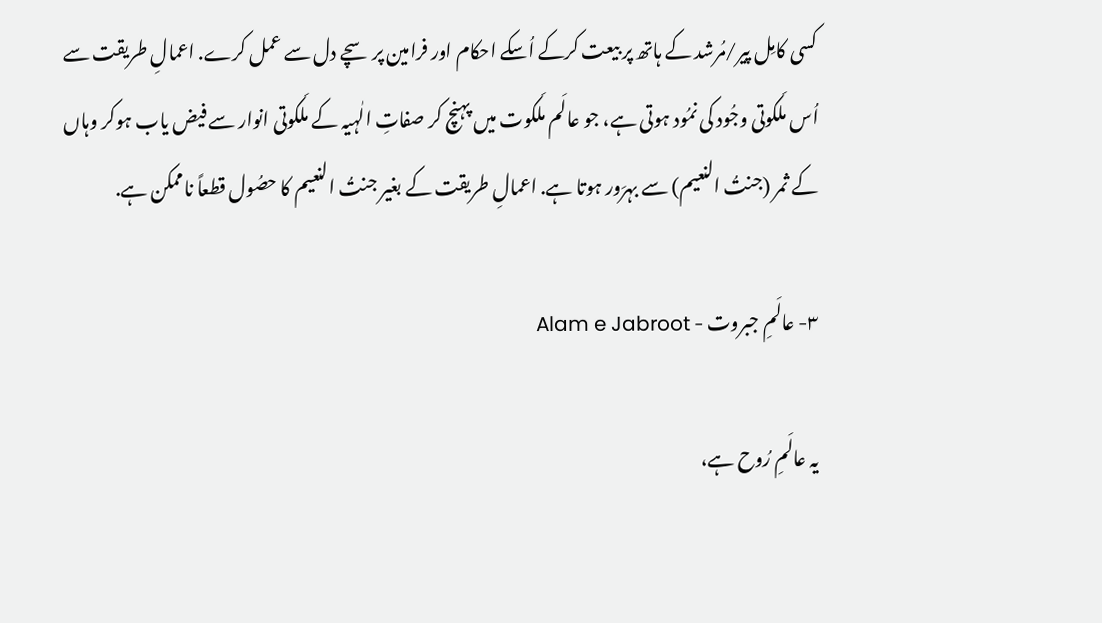کسی کامِل پیر/مُرشد کے ہاتھ پر بیعت کرکے اُسکے احکام اور فرامین پر سچے دل سے عمل کرے. اعمالِ طریقت سے اُس ملَکوتی وجُود کی نمُود ہوتی ہے، جو عالَم ملَکوت میں پہنچ کر صفاتِ الٰہیہ کے ملَکوتی انوار سے فیض یاب ہوکر وہاں کے ثمر (جنتُ النعیم) سے بہرَور ہوتا ہے. اعمالِ طریقت کے بغیر جنتُ النعیم کا حصُول قطعاً ناممکن ہے.

٣- عالَمِ جبروت - Alam e Jabroot

یہ عالَمِ رُوح ہے،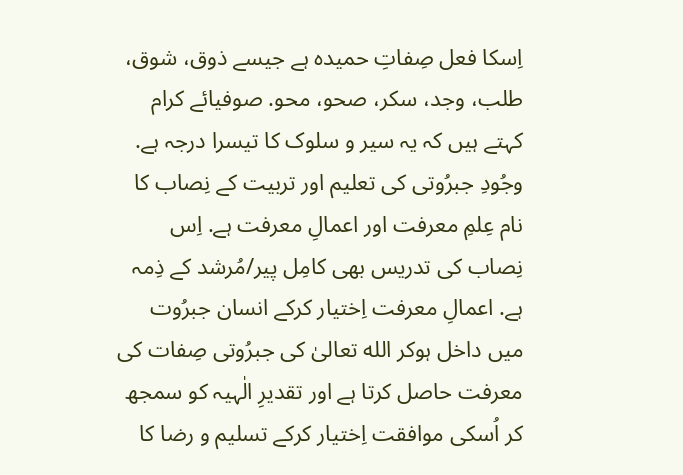اِسکا فعل صِفاتِ حمیدہ ہے جیسے ذوق، شوق، طلب، وجد، سکر، صحو، محو. صوفیائے کرام کہتے ہیں کہ یہ سیر و سلوک کا تیسرا درجہ ہے. وجُودِ جبرُوتی کی تعلیم اور تربیت کے نِصاب کا نام عِلمِ معرفت اور اعمالِ معرفت ہے. اِس نِصاب کی تدریس بھی کامِل پیر/مُرشد کے ذِمہ ہے. اعمالِ معرفت اِختیار کرکے انسان جبرُوت میں داخل ہوکر الله تعالیٰ کی جبرُوتی صِفات کی معرفت حاصل کرتا ہے اور تقدیرِ الٰہیہ کو سمجھ کر اُسکی موافقت اِختیار کرکے تسلیم و رضا کا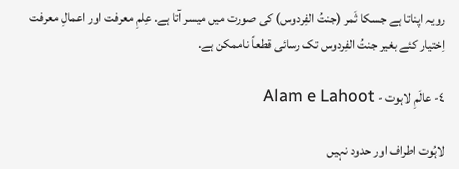رویہ اپناتا ہے جسکا ثَمر (جنتُ الفِردوس) کی صورت میں میسر آتا ہے. عِلمِ معرفت اور اعمالِ معرفت اِختیار کئے بغیر جنتُ الفِردوس تک رسائی قطعاً ناممکن ہے.

٤- عالَمِ لاہوت - Alam e Lahoot

لاہُوت اطراف اور حدود نہیں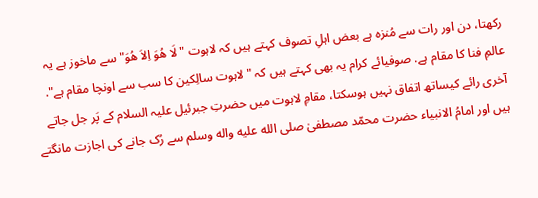رکھتا، دن اور رات سے مُنزہ ہے بعض اہلِ تصوف کہتے ہیں کہ لاہوت "لَا هُوَ اِلاَ هُوَ" سے ماخوز ہے یہ عالمِ فنا کا مقام ہے. صوفیائے کرام یہ بھی کہتے ہیں کہ "لاہوت سالِکین کا سب سے اونچا مقام ہے". آخری رائے کیساتھ اتفاق نہیں ہوسکتا، مقامِ لاہوت میں حضرتِ جبرئیل علیہ السلام کے پَر جل جاتے ہیں اور امامُ الانبیاء حضرت محمّد مصطفیٰ صلى الله عليه واله وسلم سے رُک جانے کی اجازت مانگتے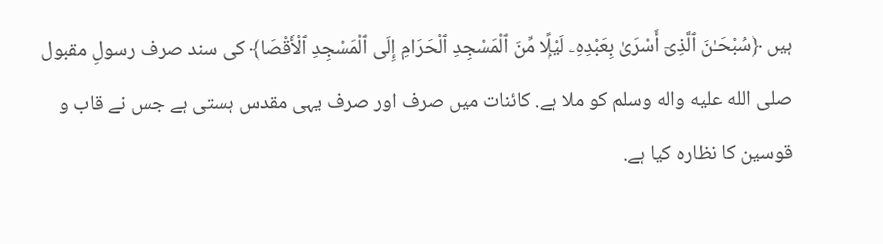ہیں ﴿سُبْحَـٰنَ ٱلَّذِىٓ أَسْرَىٰ بِعَبْدِهِۦ لَيْلًۭا مِّنَ ٱلْمَسْجِدِ ٱلْحَرَامِ إِلَى ٱلْمَسْجِدِ ٱلْأَقْصَا﴾ کی سند صرف رسولِ مقبول صلى الله عليه واله وسلم کو ملا ہے. کائنات میں صرف اور صرف یہی مقدس ہستی ہے جس نے قاب و قوسین کا نظارہ کیا ہے.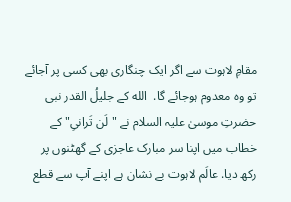مقامِ لاہوت سے اگر ایک چنگاری بھی کسی پر آجائے تو وہ معدوم ہوجائے گا.  الله کے جلیلُ القدر نبی حضرتِ موسیٰ علیہ السلام نے "لَن تَرانیِ" کے خطاب میں اپنا سر مبارک عاجزی کے گھٹنوں پر رکھ دیا. عالَم لاہوت بے نشان ہے اپنے آپ سے قطع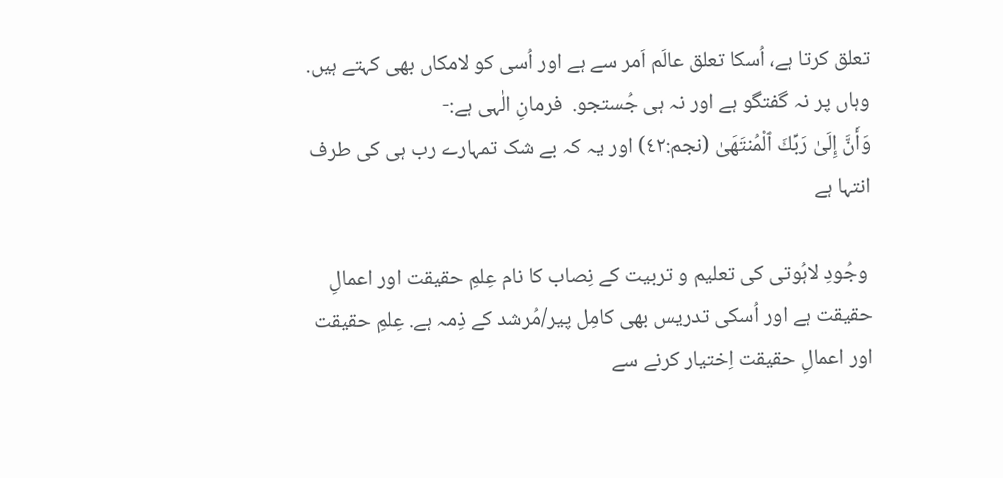تعلق کرتا ہے، اُسکا تعلق عالَم اَمر سے ہے اور اُسی کو لامکاں بھی کہتے ہیں. وہاں پر نہ گفتگو ہے اور نہ ہی جُستجو.  فرمانِ الٰہی ہے:-
وَأَنَّ إِلَىٰ رَبِّكَ ٱلْمُنتَهَىٰ (نجم:٤٢) اور یہ کہ بے شک تمہارے رب ہی کی طرف انتہا ہے

 وجُودِ لاہُوتی کی تعلیم و تربیت کے نِصاب کا نام عِلمِ حقیقت اور اعمالِ حقیقت ہے اور اُسکی تدریس بھی کامِل پیر/مُرشد کے ذِمہ ہے. عِلمِ حقیقت اور اعمالِ حقیقت اِختیار کرنے سے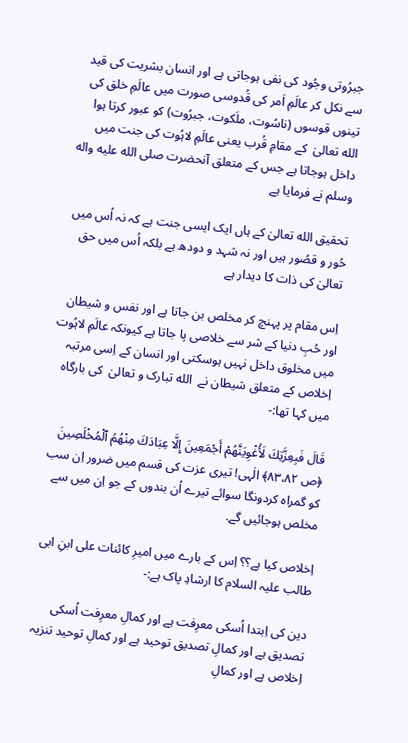جبرُوتی وجُود کی نفی ہوجاتی ہے اور انسان بشریت کی قید سے نکل کر عالَمِ اَمر کی قُدوسی صورت میں عالَمِ خلق کی تینوں قوسوں (ناسُوت، ملَکوت، جبرُوت) کو عبور کرتا ہوا  الله تعالیٰ  کے مقامِ قُرب یعنی عالَمِ لاہُوت کی جنت میں داخل ہوجاتا ہے جس کے متعلق آنحضرت صلى الله عليه واله وسلم نے فرمایا ہے

تحقیق الله تعالیٰ کے ہاں ایک ایسی جنت ہے کہ نہ اُس میں حُور و قصُور ہیں اور نہ شہد و دودھ ہے بلکہ اُس میں حق تعالیٰ کی ذات کا دیدار ہے

اِس مقام پر پہنچ کر مخلص بن جاتا ہے اور نفس و شیطان اور حُبِ دنیا کے شر سے خلاصی پا جاتا ہے کیونکہ عالَمِ لاہُوت میں مخلوق داخل نہیں ہوسکتی اور انسان کے اِسی مرتبہ اِخلاص کے متعلق شیطان نے  الله تبارک و تعالیٰ  کی بارگاہ میں کہا تھا:-

قَالَ فَبِعِزَّتِكَ لَأُغْوِيَنَّهُمْ أَجْمَعِينَ إِلَّا عِبَادَكَ مِنْهُمُ ٱلْمُخْلَصِينَ ﴿ص ٨٣،٨٢﴾ الٰہی! تیری عزت کی قسم میں ضرور اِن سب کو گمراہ کردونگا سوائے تیرے اُن بندوں کے جو اِن میں سے مخلص ہوجائیں گے.

اِخلاص کیا ہے؟؟ اِس کے بارے میں امیرِ کائنات علی ابنِ ابی طالب علیہ السلام کا ارشادِ پاک ہے:-

دین کی اِبتدا اُسکی معرِفت ہے اور کمالِ معرِفت اُسکی تصدیق ہے اور کمالِ تصدیق توحید ہے اور کمالِ توحید تنزیہ اِخلاص ہے اور کمالِ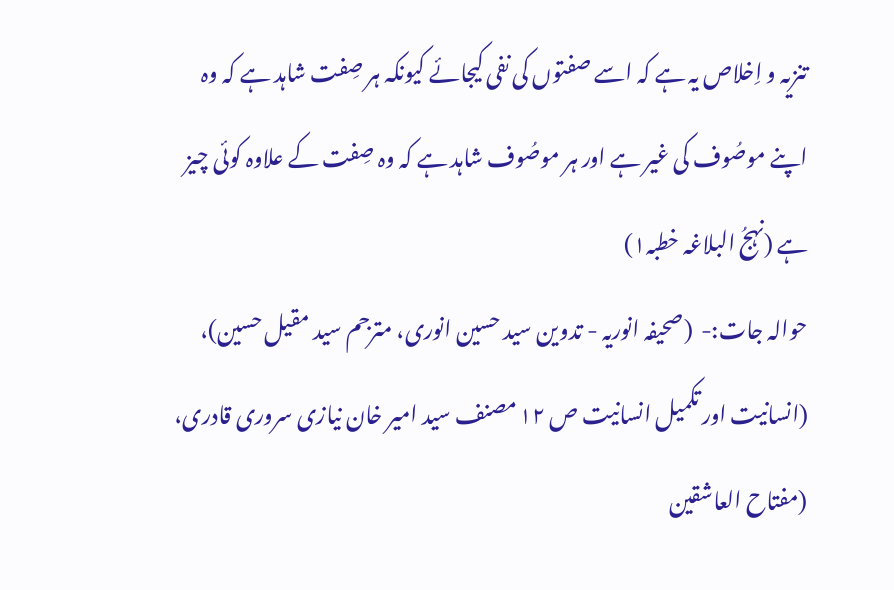تنزیہ و اِخلاص یہ ہے کہ اسے صفتوں کی نفی کیجائے کیونکہ ہر صِفت شاہد ہے کہ وہ اپنے موصُوف کی غیر ہے اور ہر موصُوف شاہد ہے کہ وہ صِفت کے علاوہ کوئی چیز ہے (نہجُ البلاغہ خطبہ١)
حوالہ جات:-  (صحیفہ انوریہ - تدوین سید حسین انوری، مترجم سید مقیل حسین)، (انسانیت اور تکمیل انسانیت ص ١٢ مصنف سید امیر خان نیازی سروری قادری، (مفتاح العاشقین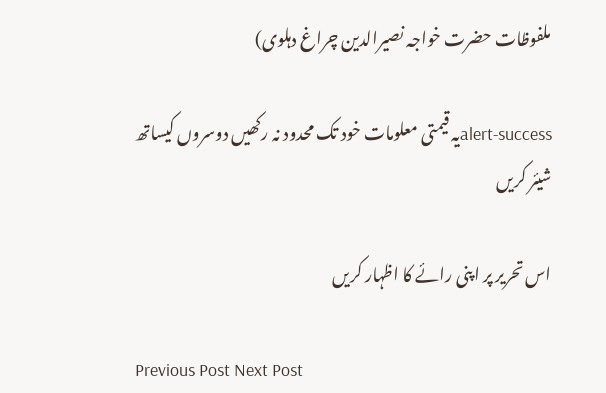ملفوظات حضرت خواجہ نصیرالدین چراغ دہلوی)

alert-successیہ قیمتی معلومات خود تک محدود نہ رکھیں دوسروں کیساتھ شیئر کریں

اس تحریر پر اپنی رائے کا اظہار کریں

Previous Post Next Post